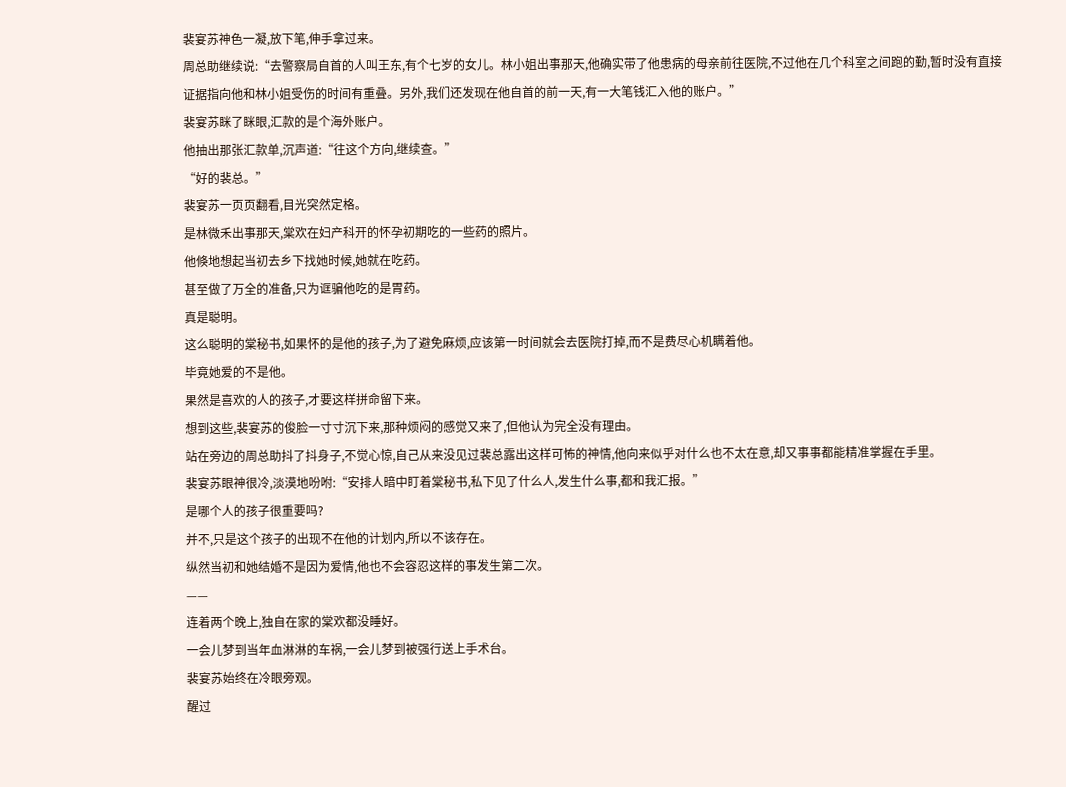裴宴苏神色一凝,放下笔,伸手拿过来。
周总助继续说:“去警察局自首的人叫王东,有个七岁的女儿。林小姐出事那天,他确实带了他患病的母亲前往医院,不过他在几个科室之间跑的勤,暂时没有直接证据指向他和林小姐受伤的时间有重叠。另外,我们还发现在他自首的前一天,有一大笔钱汇入他的账户。”
裴宴苏眯了眯眼,汇款的是个海外账户。
他抽出那张汇款单,沉声道:“往这个方向,继续查。”
“好的裴总。”
裴宴苏一页页翻看,目光突然定格。
是林微禾出事那天,棠欢在妇产科开的怀孕初期吃的一些药的照片。
他倏地想起当初去乡下找她时候,她就在吃药。
甚至做了万全的准备,只为诓骗他吃的是胃药。
真是聪明。
这么聪明的棠秘书,如果怀的是他的孩子,为了避免麻烦,应该第一时间就会去医院打掉,而不是费尽心机瞒着他。
毕竟她爱的不是他。
果然是喜欢的人的孩子,才要这样拼命留下来。
想到这些,裴宴苏的俊脸一寸寸沉下来,那种烦闷的感觉又来了,但他认为完全没有理由。
站在旁边的周总助抖了抖身子,不觉心惊,自己从来没见过裴总露出这样可怖的神情,他向来似乎对什么也不太在意,却又事事都能精准掌握在手里。
裴宴苏眼神很冷,淡漠地吩咐:“安排人暗中盯着棠秘书,私下见了什么人,发生什么事,都和我汇报。”
是哪个人的孩子很重要吗?
并不,只是这个孩子的出现不在他的计划内,所以不该存在。
纵然当初和她结婚不是因为爱情,他也不会容忍这样的事发生第二次。
——
连着两个晚上,独自在家的棠欢都没睡好。
一会儿梦到当年血淋淋的车祸,一会儿梦到被强行送上手术台。
裴宴苏始终在冷眼旁观。
醒过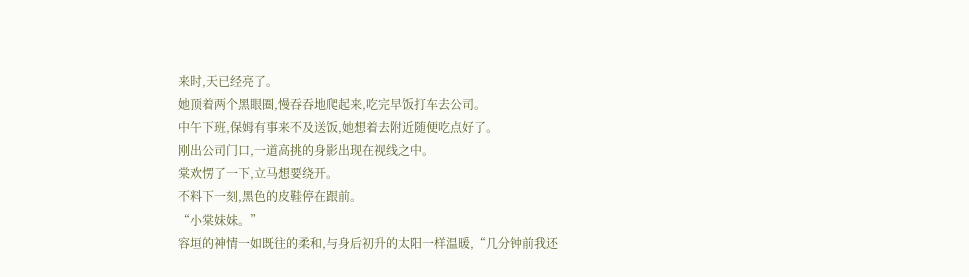来时,天已经亮了。
她顶着两个黑眼圈,慢吞吞地爬起来,吃完早饭打车去公司。
中午下班,保姆有事来不及送饭,她想着去附近随便吃点好了。
刚出公司门口,一道高挑的身影出现在视线之中。
棠欢愣了一下,立马想要绕开。
不料下一刻,黑色的皮鞋停在跟前。
“小棠妹妹。”
容垣的神情一如既往的柔和,与身后初升的太阳一样温暖,“几分钟前我还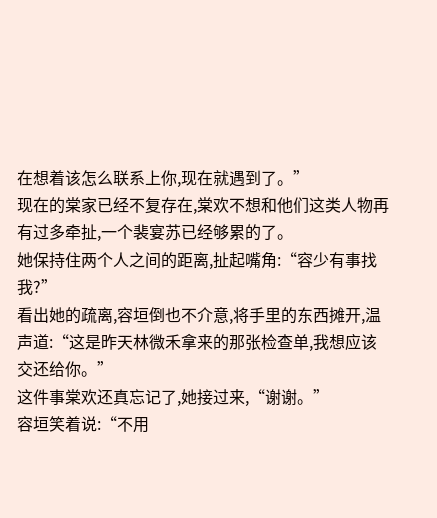在想着该怎么联系上你,现在就遇到了。”
现在的棠家已经不复存在,棠欢不想和他们这类人物再有过多牵扯,一个裴宴苏已经够累的了。
她保持住两个人之间的距离,扯起嘴角:“容少有事找我?”
看出她的疏离,容垣倒也不介意,将手里的东西摊开,温声道:“这是昨天林微禾拿来的那张检查单,我想应该交还给你。”
这件事棠欢还真忘记了,她接过来,“谢谢。”
容垣笑着说:“不用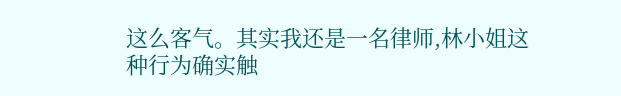这么客气。其实我还是一名律师,林小姐这种行为确实触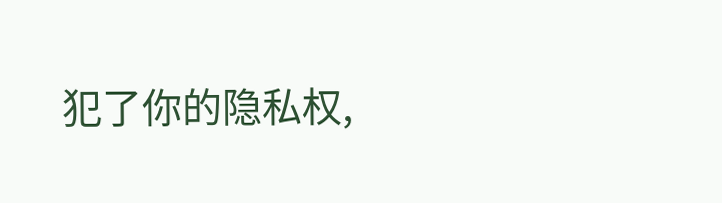犯了你的隐私权,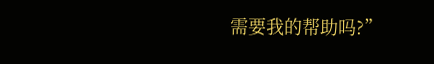需要我的帮助吗?”